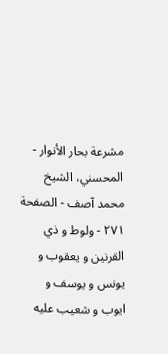مشرعة بحار الأنوار - المحسني، الشيخ محمد آصف - الصفحة ٢٧١ - ولوط و ذي القرنين و يعقوب و يونس و يوسف و ايوب و شعيب عليه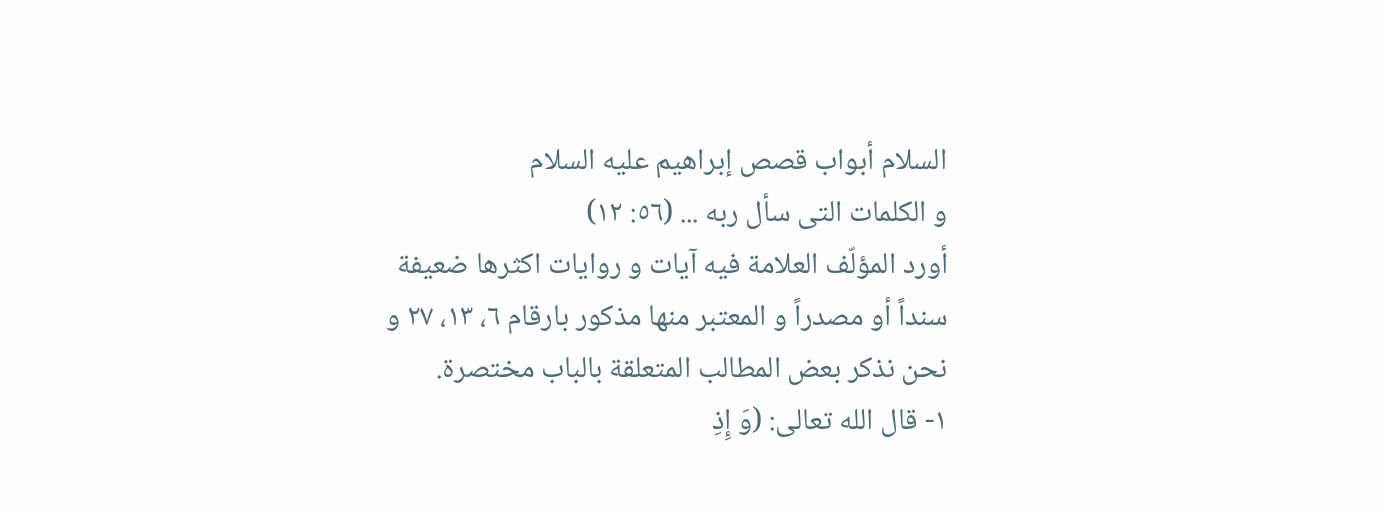السلام أبواب قصص إبراهيم عليه السلام
و الكلمات التى سأل ربه ... (٥٦: ١٢)
أورد المؤلّف العلامة فيه آيات و روايات اكثرها ضعيفة سنداً أو مصدراً و المعتبر منها مذكور بارقام ٦، ١٣، ٢٧ و نحن نذكر بعض المطالب المتعلقة بالباب مختصرة.
١- قال الله تعالى: (وَ إِذِ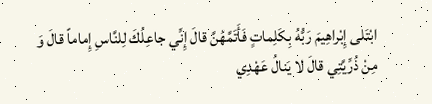ابْتَلى إِبْراهِيمَ رَبُّهُ بِكَلِماتٍ فَأَتَمَّهُنَّ قالَ إِنِّي جاعِلُكَ لِلنَّاسِ إِماماً قالَ وَ مِنْ ذُرِّيَّتِي قالَ لا يَنالُ عَهْدِي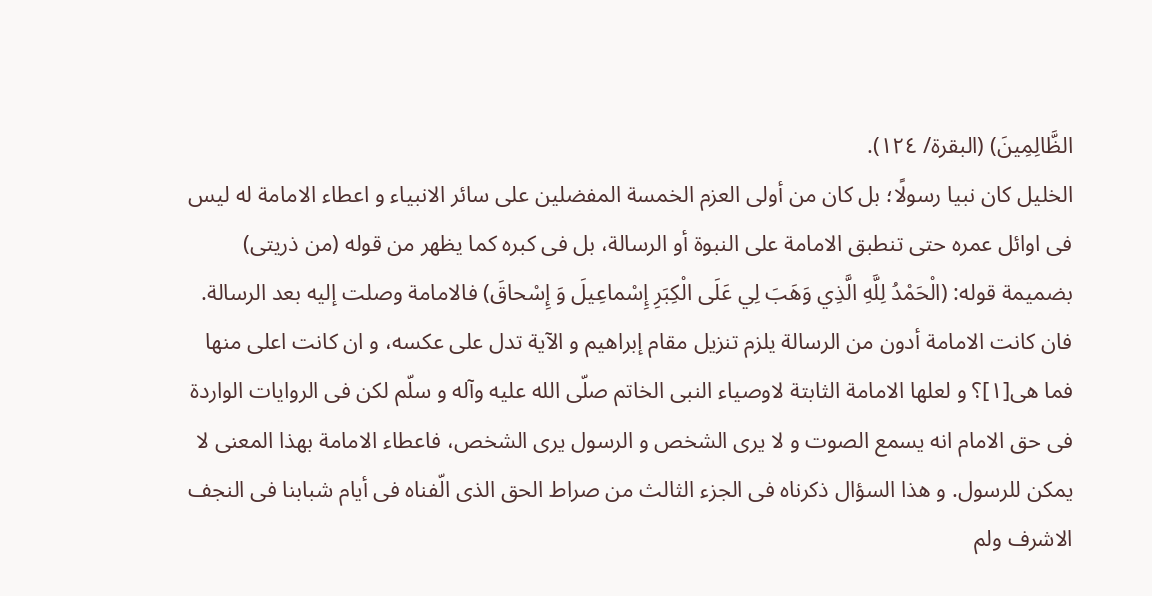الظَّالِمِينَ) (البقرة/ ١٢٤).
الخليل كان نبيا رسولًا؛ بل كان من أولى العزم الخمسة المفضلين على سائر الانبياء و اعطاء الامامة له ليس فى اوائل عمره حتى تنطبق الامامة على النبوة أو الرسالة، بل فى كبره كما يظهر من قوله (من ذريتى) بضميمة قوله: (الْحَمْدُ لِلَّهِ الَّذِي وَهَبَ لِي عَلَى الْكِبَرِ إِسْماعِيلَ وَ إِسْحاقَ) فالامامة وصلت إليه بعد الرسالة. فان كانت الامامة أدون من الرسالة يلزم تنزيل مقام إبراهيم و الآية تدل على عكسه، و ان كانت اعلى منها فما هى[١]؟ و لعلها الامامة الثابتة لاوصياء النبى الخاتم صلّى الله عليه وآله و سلّم لكن فى الروايات الواردة فى حق الامام انه يسمع الصوت و لا يرى الشخص و الرسول يرى الشخص، فاعطاء الامامة بهذا المعنى لا يمكن للرسول. و هذا السؤال ذكرناه فى الجزء الثالث من صراط الحق الذى الّفناه فى أيام شبابنا فى النجف الاشرف ولم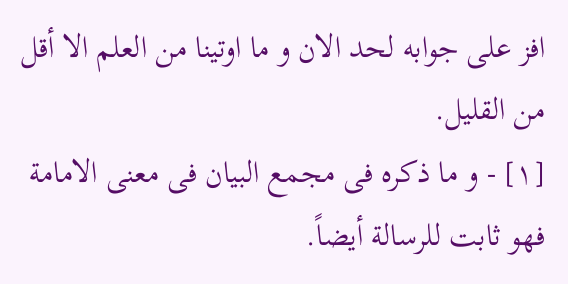افز على جوابه لحد الان و ما اوتينا من العلم الا أقل من القليل.
[١] - و ما ذكره فى مجمع البيان فى معنى الامامة فهو ثابت للرسالة أيضاً.